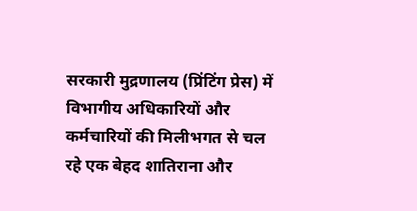सरकारी मुद्रणालय (प्रिंटिंग प्रेस) में विभागीय अधिकारियों और कर्मचारियों की मिलीभगत से चल रहे एक बेहद शातिराना और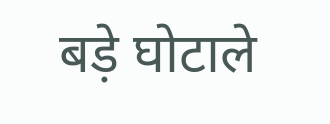बड़े घोटाले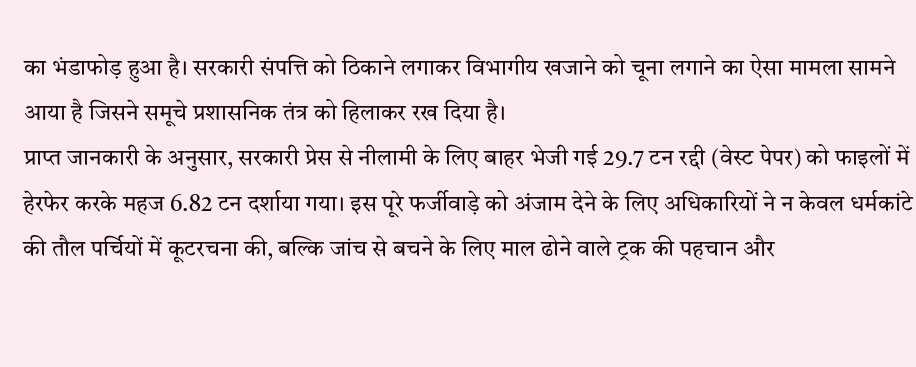का भंडाफोड़ हुआ है। सरकारी संपत्ति को ठिकाने लगाकर विभागीय खजाने को चूना लगाने का ऐसा मामला सामने आया है जिसने समूचे प्रशासनिक तंत्र को हिलाकर रख दिया है।
प्राप्त जानकारी के अनुसार, सरकारी प्रेस से नीलामी के लिए बाहर भेजी गई 29.7 टन रद्दी (वेस्ट पेपर) को फाइलों में हेरफेर करके महज 6.82 टन दर्शाया गया। इस पूरे फर्जीवाड़े को अंजाम देने के लिए अधिकारियों ने न केवल धर्मकांटे की तौल पर्चियों में कूटरचना की, बल्कि जांच से बचने के लिए माल ढोने वाले ट्रक की पहचान और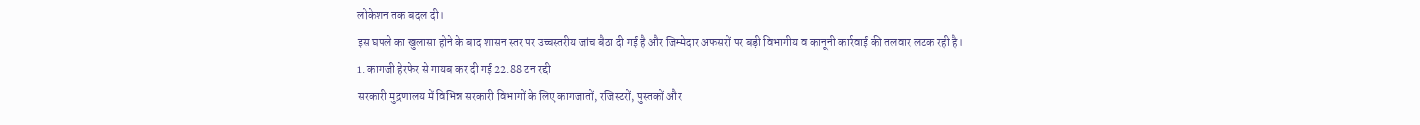लोकेशन तक बदल दी।
इस घपले का खुलासा होने के बाद शासन स्तर पर उच्चस्तरीय जांच बैठा दी गई है और जिम्मेदार अफसरों पर बड़ी विभागीय व कानूनी कार्रवाई की तलवार लटक रही है।
1. कागजी हेरफेर से गायब कर दी गई 22.88 टन रद्दी
सरकारी मुद्रणालय में विभिन्न सरकारी विभागों के लिए कागजातों, रजिस्टरों, पुस्तकों और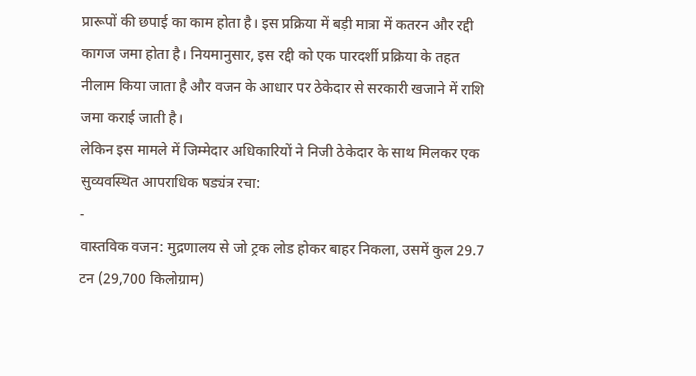प्रारूपों की छपाई का काम होता है। इस प्रक्रिया में बड़ी मात्रा में कतरन और रद्दी कागज जमा होता है। नियमानुसार, इस रद्दी को एक पारदर्शी प्रक्रिया के तहत नीलाम किया जाता है और वजन के आधार पर ठेकेदार से सरकारी खजाने में राशि जमा कराई जाती है।
लेकिन इस मामले में जिम्मेदार अधिकारियों ने निजी ठेकेदार के साथ मिलकर एक सुव्यवस्थित आपराधिक षड्यंत्र रचा:
-
वास्तविक वजन: मुद्रणालय से जो ट्रक लोड होकर बाहर निकला, उसमें कुल 29.7 टन (29,700 किलोग्राम)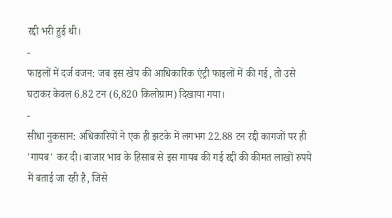रद्दी भरी हुई थी।
-
फाइलों में दर्ज वजन: जब इस खेप की आधिकारिक एंट्री फाइलों में की गई, तो उसे घटाकर केवल 6.82 टन (6,820 किलोग्राम) दिखाया गया।
-
सीधा नुकसान: अधिकारियों ने एक ही झटके में लगभग 22.88 टन रद्दी कागजों पर ही 'गायब' कर दी। बाजार भाव के हिसाब से इस गायब की गई रद्दी की कीमत लाखों रुपये में बताई जा रही है, जिसे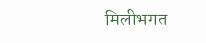मिलीभगत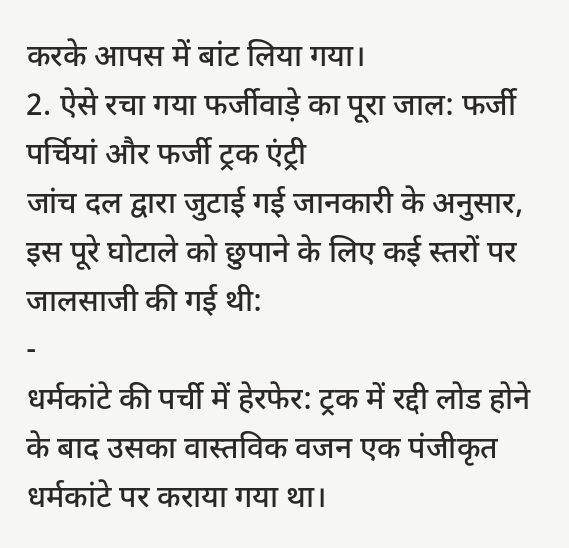करके आपस में बांट लिया गया।
2. ऐसे रचा गया फर्जीवाड़े का पूरा जाल: फर्जी पर्चियां और फर्जी ट्रक एंट्री
जांच दल द्वारा जुटाई गई जानकारी के अनुसार, इस पूरे घोटाले को छुपाने के लिए कई स्तरों पर जालसाजी की गई थी:
-
धर्मकांटे की पर्ची में हेरफेर: ट्रक में रद्दी लोड होने के बाद उसका वास्तविक वजन एक पंजीकृत धर्मकांटे पर कराया गया था।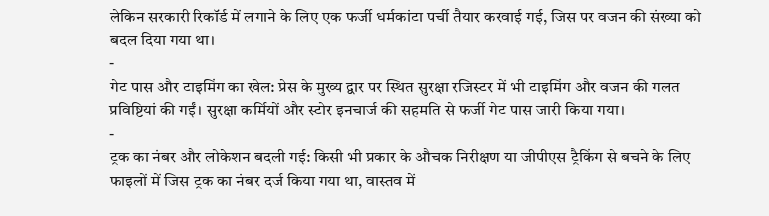लेकिन सरकारी रिकॉर्ड में लगाने के लिए एक फर्जी धर्मकांटा पर्ची तैयार करवाई गई, जिस पर वजन की संख्या को बदल दिया गया था।
-
गेट पास और टाइमिंग का खेल: प्रेस के मुख्य द्वार पर स्थित सुरक्षा रजिस्टर में भी टाइमिंग और वजन की गलत प्रविष्टियां की गईं। सुरक्षा कर्मियों और स्टोर इनचार्ज की सहमति से फर्जी गेट पास जारी किया गया।
-
ट्रक का नंबर और लोकेशन बदली गई: किसी भी प्रकार के औचक निरीक्षण या जीपीएस ट्रैकिंग से बचने के लिए फाइलों में जिस ट्रक का नंबर दर्ज किया गया था, वास्तव में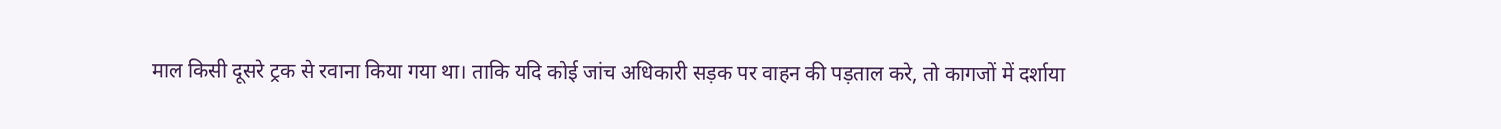माल किसी दूसरे ट्रक से रवाना किया गया था। ताकि यदि कोई जांच अधिकारी सड़क पर वाहन की पड़ताल करे, तो कागजों में दर्शाया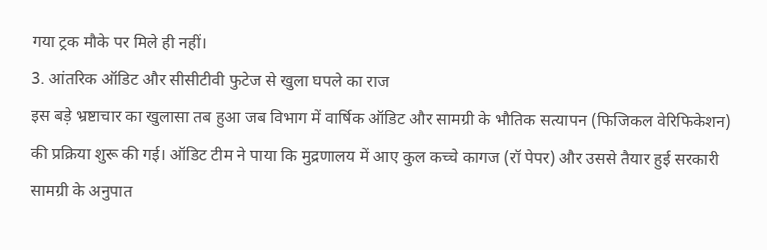गया ट्रक मौके पर मिले ही नहीं।
3. आंतरिक ऑडिट और सीसीटीवी फुटेज से खुला घपले का राज
इस बड़े भ्रष्टाचार का खुलासा तब हुआ जब विभाग में वार्षिक ऑडिट और सामग्री के भौतिक सत्यापन (फिजिकल वेरिफिकेशन) की प्रक्रिया शुरू की गई। ऑडिट टीम ने पाया कि मुद्रणालय में आए कुल कच्चे कागज (रॉ पेपर) और उससे तैयार हुई सरकारी सामग्री के अनुपात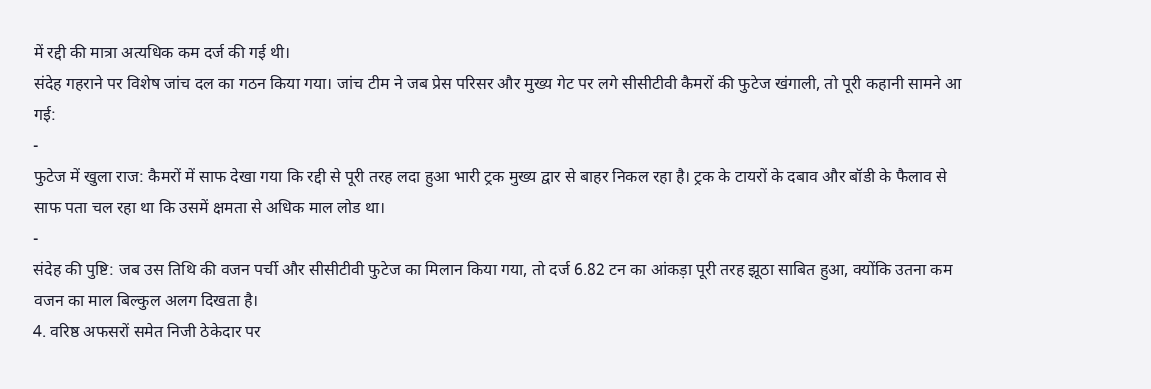में रद्दी की मात्रा अत्यधिक कम दर्ज की गई थी।
संदेह गहराने पर विशेष जांच दल का गठन किया गया। जांच टीम ने जब प्रेस परिसर और मुख्य गेट पर लगे सीसीटीवी कैमरों की फुटेज खंगाली, तो पूरी कहानी सामने आ गई:
-
फुटेज में खुला राज: कैमरों में साफ देखा गया कि रद्दी से पूरी तरह लदा हुआ भारी ट्रक मुख्य द्वार से बाहर निकल रहा है। ट्रक के टायरों के दबाव और बॉडी के फैलाव से साफ पता चल रहा था कि उसमें क्षमता से अधिक माल लोड था।
-
संदेह की पुष्टि: जब उस तिथि की वजन पर्ची और सीसीटीवी फुटेज का मिलान किया गया, तो दर्ज 6.82 टन का आंकड़ा पूरी तरह झूठा साबित हुआ, क्योंकि उतना कम वजन का माल बिल्कुल अलग दिखता है।
4. वरिष्ठ अफसरों समेत निजी ठेकेदार पर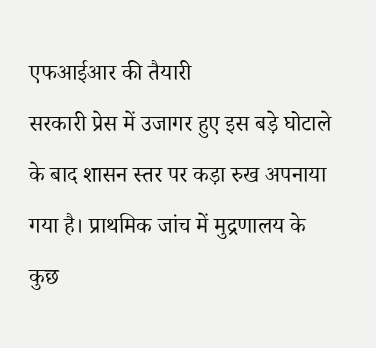एफआईआर की तैयारी
सरकारी प्रेस में उजागर हुए इस बड़े घोटाले के बाद शासन स्तर पर कड़ा रुख अपनाया गया है। प्राथमिक जांच में मुद्रणालय के कुछ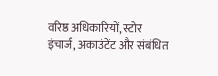वरिष्ठ अधिकारियों, स्टोर इंचार्ज, अकाउंटेंट और संबंधित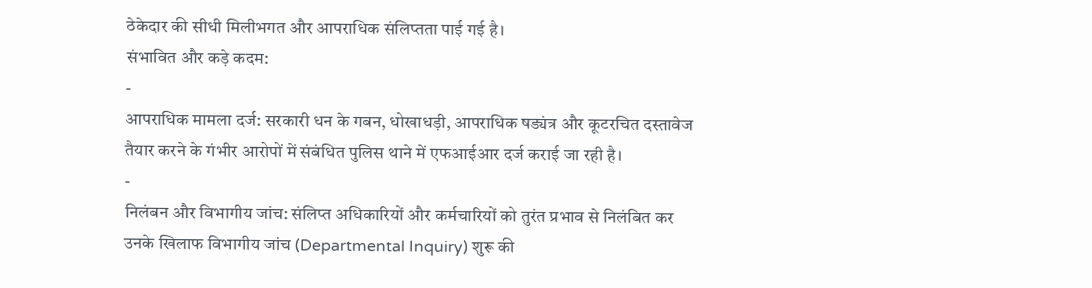ठेकेदार की सीधी मिलीभगत और आपराधिक संलिप्तता पाई गई है।
संभावित और कड़े कदम:
-
आपराधिक मामला दर्ज: सरकारी धन के गबन, धोखाधड़ी, आपराधिक षड्यंत्र और कूटरचित दस्तावेज तैयार करने के गंभीर आरोपों में संबंधित पुलिस थाने में एफआईआर दर्ज कराई जा रही है।
-
निलंबन और विभागीय जांच: संलिप्त अधिकारियों और कर्मचारियों को तुरंत प्रभाव से निलंबित कर उनके खिलाफ विभागीय जांच (Departmental Inquiry) शुरू की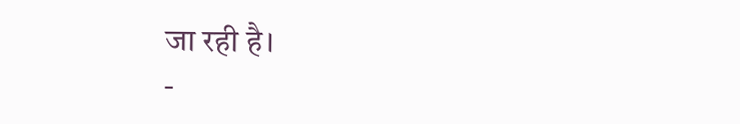जा रही है।
-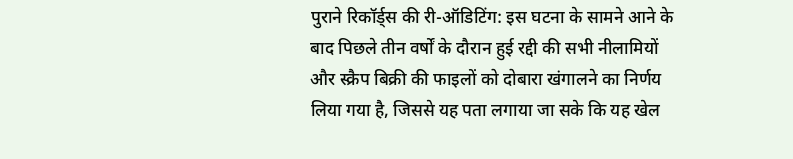पुराने रिकॉर्ड्स की री-ऑडिटिंग: इस घटना के सामने आने के बाद पिछले तीन वर्षों के दौरान हुई रद्दी की सभी नीलामियों और स्क्रैप बिक्री की फाइलों को दोबारा खंगालने का निर्णय लिया गया है, जिससे यह पता लगाया जा सके कि यह खेल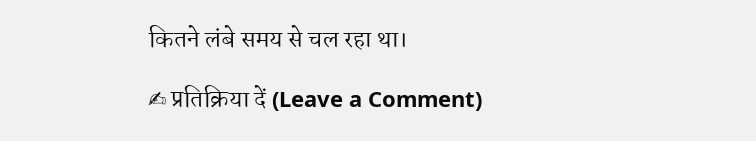कितने लंबे समय से चल रहा था।

✍ प्रतिक्रिया दें (Leave a Comment)